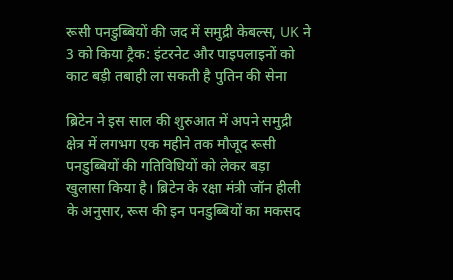रूसी पनडुब्बियों की जद में समुद्री केबल्स, UK ने 3 को किया ट्रैक: इंटरनेट और पाइपलाइनों को काट बड़ी तबाही ला सकती है पुतिन की सेना

ब्रिटेन ने इस साल की शुरुआत में अपने समुद्री क्षेत्र में लगभग एक महीने तक मौजूद रूसी पनडुब्बियों की गतिविधियों को लेकर बड़ा खुलासा किया है। ब्रिटेन के रक्षा मंत्री जॉन हीली के अनुसार, रूस की इन पनडुब्बियों का मकसद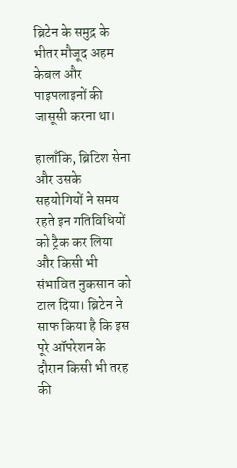ब्रिटेन के समुद्र के भीतर मौजूद अहम केबल और पाइपलाइनों की जासूसी करना था।

हालाँकि, ब्रिटिश सेना और उसके सहयोगियों ने समय रहते इन गतिविधियों को ट्रैक कर लिया और किसी भी संभावित नुकसान को टाल दिया। ब्रिटेन ने साफ किया है कि इस पूरे ऑपरेशन के दौरान किसी भी तरह की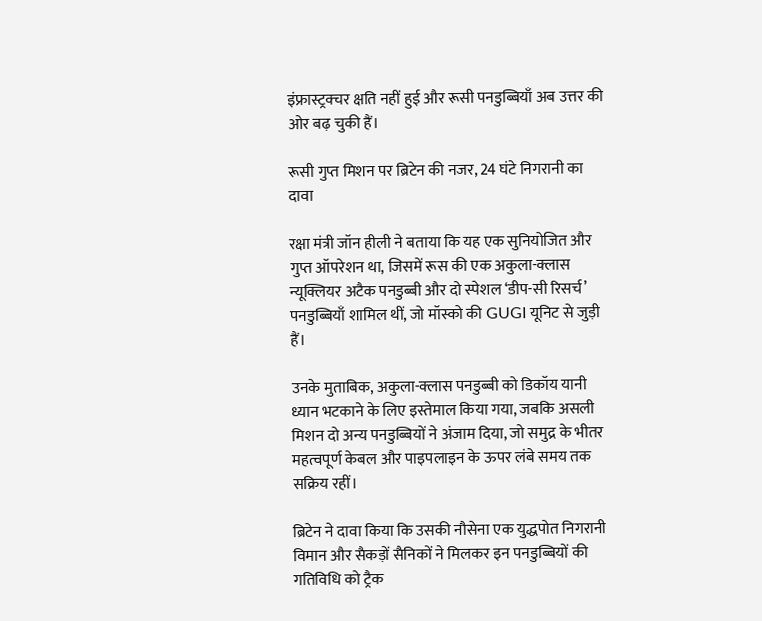इंफ्रास्ट्रक्चर क्षति नहीं हुई और रूसी पनडुब्बियाँ अब उत्तर की ओर बढ़ चुकी हैं।

रूसी गुप्त मिशन पर ब्रिटेन की नजर, 24 घंटे निगरानी का दावा

रक्षा मंत्री जॉन हीली ने बताया कि यह एक सुनियोजित और गुप्त ऑपरेशन था, जिसमें रूस की एक अकुला-क्लास न्यूक्लियर अटैक पनडुब्बी और दो स्पेशल ‘डीप-सी रिसर्च’ पनडुब्बियाँ शामिल थीं, जो मॉस्को की GUGI यूनिट से जुड़ी हैं।

उनके मुताबिक, अकुला-क्लास पनडुब्बी को डिकॉय यानी ध्यान भटकाने के लिए इस्तेमाल किया गया, जबकि असली मिशन दो अन्य पनडुब्बियों ने अंजाम दिया, जो समुद्र के भीतर महत्वपूर्ण केबल और पाइपलाइन के ऊपर लंबे समय तक सक्रिय रहीं।

ब्रिटेन ने दावा किया कि उसकी नौसेना एक युद्धपोत निगरानी विमान और सैकड़ों सैनिकों ने मिलकर इन पनडुब्बियों की गतिविधि को ट्रैक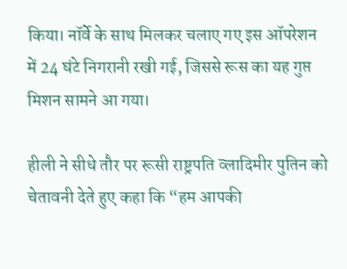किया। नॉर्वे के साथ मिलकर चलाए गए इस ऑपरेशन में 24 घंटे निगरानी रखी गई, जिससे रूस का यह गुप्त मिशन सामने आ गया।

हीली ने सीधे तौर पर रूसी राष्ट्रपति व्लादिमीर पुतिन को चेतावनी देते हुए कहा कि “हम आपकी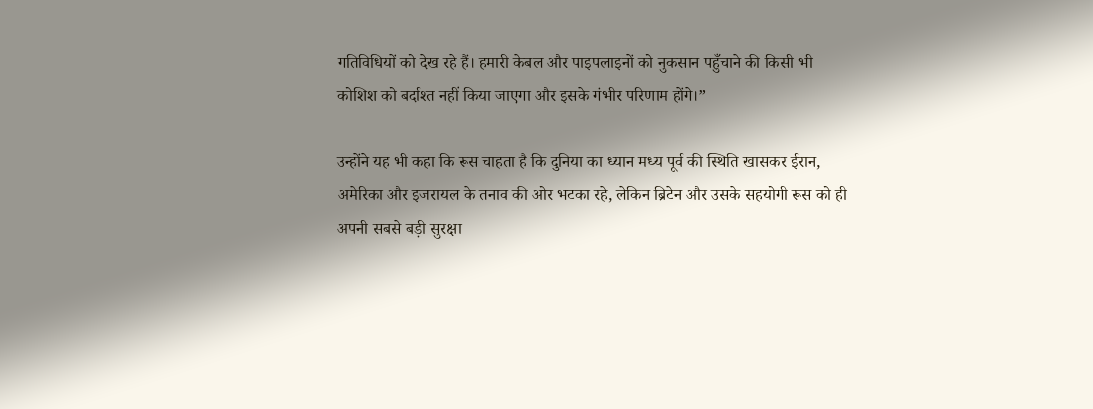गतिविधियों को देख रहे हैं। हमारी केबल और पाइपलाइनों को नुकसान पहुँचाने की किसी भी कोशिश को बर्दाश्त नहीं किया जाएगा और इसके गंभीर परिणाम होंगे।”

उन्होंने यह भी कहा कि रूस चाहता है कि दुनिया का ध्यान मध्य पूर्व की स्थिति खासकर ईरान, अमेरिका और इजरायल के तनाव की ओर भटका रहे, लेकिन ब्रिटेन और उसके सहयोगी रूस को ही अपनी सबसे बड़ी सुरक्षा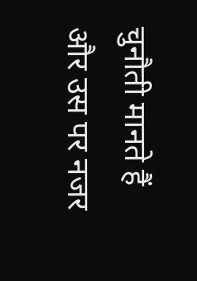चुनौती मानते हैं और उस पर नजर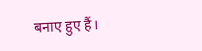बनाए हुए हैं।